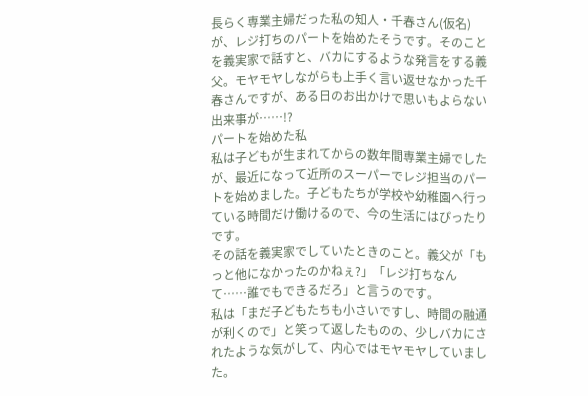長らく専業主婦だった私の知人・千春さん(仮名)が、レジ打ちのパートを始めたそうです。そのことを義実家で話すと、バカにするような発言をする義父。モヤモヤしながらも上手く言い返せなかった千春さんですが、ある日のお出かけで思いもよらない出来事が……!?
パートを始めた私
私は子どもが生まれてからの数年間専業主婦でしたが、最近になって近所のスーパーでレジ担当のパートを始めました。子どもたちが学校や幼稚園へ行っている時間だけ働けるので、今の生活にはぴったりです。
その話を義実家でしていたときのこと。義父が「もっと他になかったのかねぇ?」「レジ打ちなんて……誰でもできるだろ」と言うのです。
私は「まだ子どもたちも小さいですし、時間の融通が利くので」と笑って返したものの、少しバカにされたような気がして、内心ではモヤモヤしていました。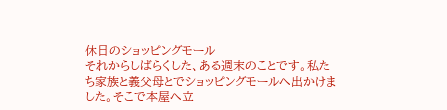休日のショッピングモール
それからしばらくした、ある週末のことです。私たち家族と義父母とでショッピングモールへ出かけました。そこで本屋へ立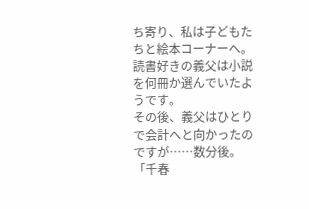ち寄り、私は子どもたちと絵本コーナーへ。読書好きの義父は小説を何冊か選んでいたようです。
その後、義父はひとりで会計へと向かったのですが……数分後。「千春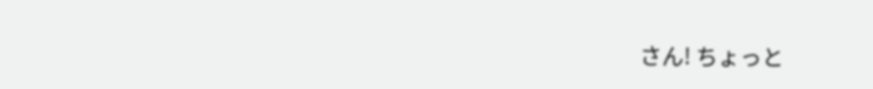さん! ちょっと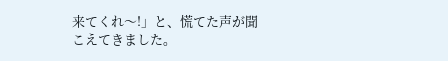来てくれ〜!」と、慌てた声が聞こえてきました。